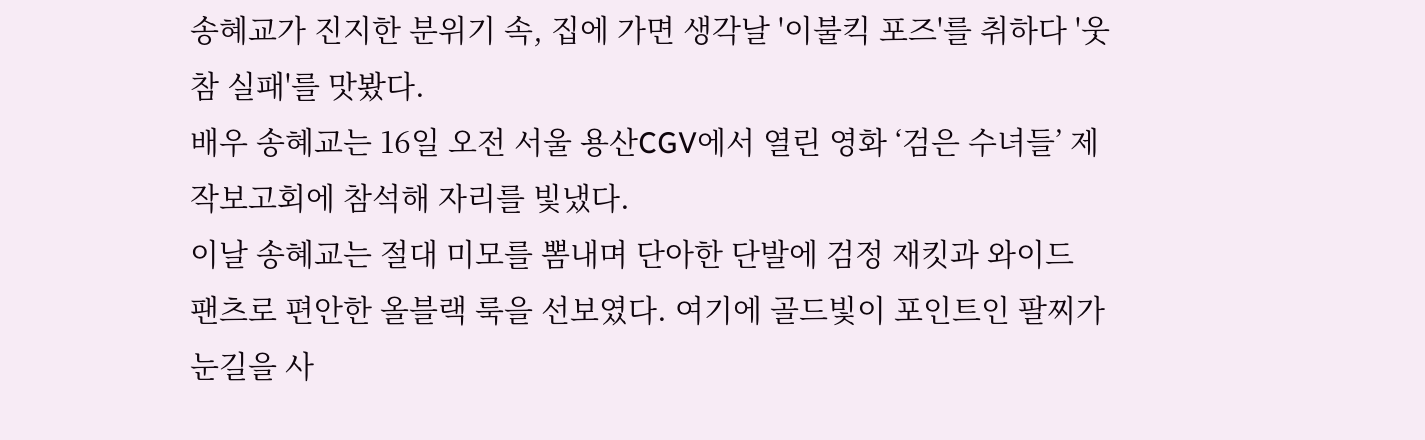송혜교가 진지한 분위기 속, 집에 가면 생각날 '이불킥 포즈'를 취하다 '웃참 실패'를 맛봤다.
배우 송혜교는 16일 오전 서울 용산CGV에서 열린 영화 ‘검은 수녀들’ 제작보고회에 참석해 자리를 빛냈다.
이날 송혜교는 절대 미모를 뽐내며 단아한 단발에 검정 재킷과 와이드 팬츠로 편안한 올블랙 룩을 선보였다. 여기에 골드빛이 포인트인 팔찌가 눈길을 사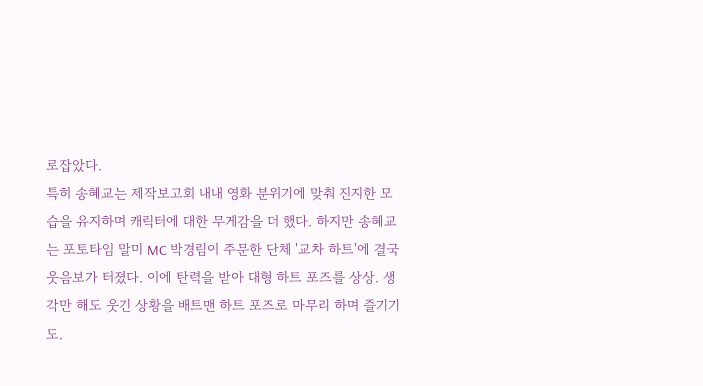로잡았다.
특히 송혜교는 제작보고회 내내 영화 분위기에 맞춰 진지한 모습을 유지하며 캐릭터에 대한 무게감을 더 했다. 하지만 송혜교는 포토타임 말미 MC 박경림이 주문한 단체 '교차 하트'에 결국 웃음보가 터졌다. 이에 탄력을 받아 대형 하트 포즈를 상상. 생각만 해도 웃긴 상황을 배트맨 하트 포즈로 마무리 하며 즐기기도.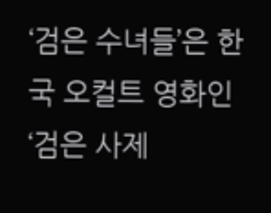‘검은 수녀들’은 한국 오컬트 영화인 ‘검은 사제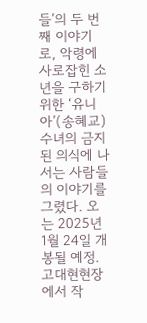들’의 두 번째 이야기로, 악령에 사로잡힌 소년을 구하기 위한 ‘유니아’(송혜교) 수녀의 금지된 의식에 나서는 사람들의 이야기를 그렸다. 오는 2025년 1월 24일 개봉될 예정.고대현현장에서 작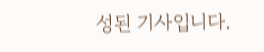성된 기사입니다.